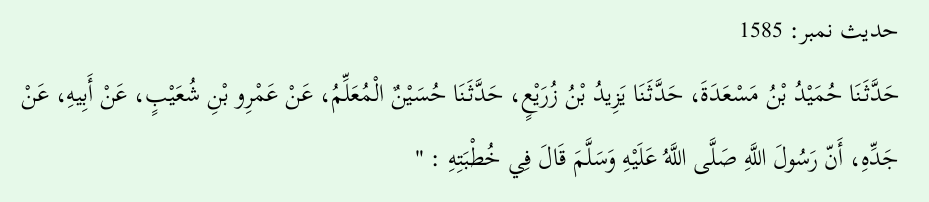حدیث نمبر: 1585
حَدَّثَنَا حُمَيْدُ بْنُ مَسْعَدَةَ، حَدَّثَنَا يَزِيدُ بْنُ زُرَيْعٍ، حَدَّثَنَا حُسَيْنٌ الْمُعَلِّمُ، عَنْ عَمْرِو بْنِ شُعَيْبٍ، عَنْ أَبِيهِ، عَنْ جَدِّهِ، أَنّ رَسُولَ اللَّهِ صَلَّى اللَّهُ عَلَيْهِ وَسَلَّمَ قَالَ فِي خُطْبَتِهِ : "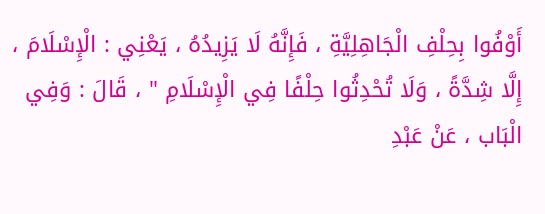أَوْفُوا بِحِلْفِ الْجَاهِلِيَّةِ ، فَإِنَّهُ لَا يَزِيدُهُ ، يَعْنِي : الْإِسْلَامَ ، إِلَّا شِدَّةً ، وَلَا تُحْدِثُوا حِلْفًا فِي الْإِسْلَامِ " ، قَالَ : وَفِي الْبَاب ، عَنْ عَبْدِ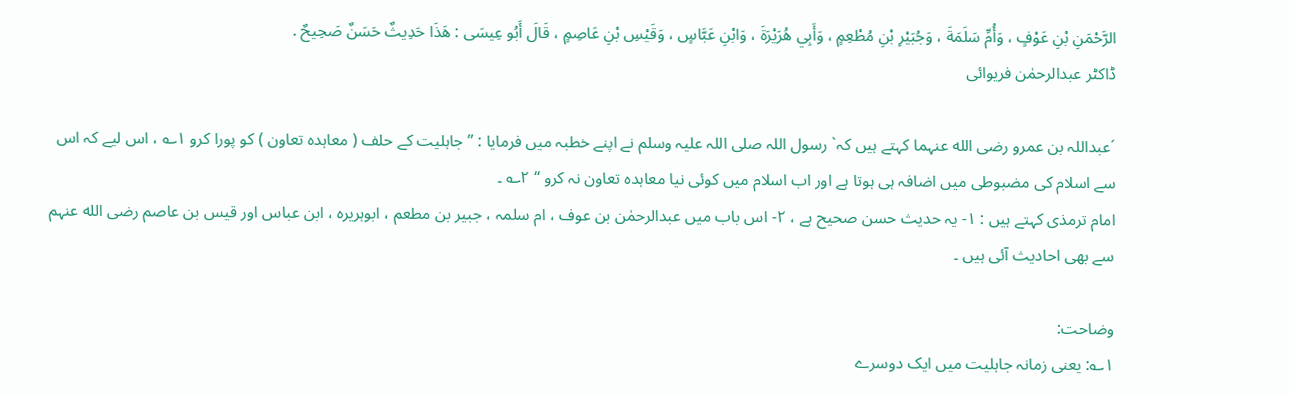الرَّحْمَنِ بْنِ عَوْفٍ ، وَأُمِّ سَلَمَةَ ، وَجُبَيْرِ بْنِ مُطْعِمٍ ، وَأَبِي هُرَيْرَةَ ، وَابْنِ عَبَّاسٍ ، وَقَيْسِ بْنِ عَاصِمٍ ، قَالَ أَبُو عِيسَى : هَذَا حَدِيثٌ حَسَنٌ صَحِيحٌ .
ڈاکٹر عبدالرحمٰن فریوائی

´عبداللہ بن عمرو رضی الله عنہما کہتے ہیں کہ` رسول اللہ صلی اللہ علیہ وسلم نے اپنے خطبہ میں فرمایا : ” جاہلیت کے حلف ( معاہدہ تعاون ) کو پورا کرو ۱؎ ، اس لیے کہ اس سے اسلام کی مضبوطی میں اضافہ ہی ہوتا ہے اور اب اسلام میں کوئی نیا معاہدہ تعاون نہ کرو “ ۲؎ ۔
امام ترمذی کہتے ہیں : ۱- یہ حدیث حسن صحیح ہے ، ۲- اس باب میں عبدالرحمٰن بن عوف ، ام سلمہ ، جبیر بن مطعم ، ابوہریرہ ، ابن عباس اور قیس بن عاصم رضی الله عنہم سے بھی احادیث آئی ہیں ۔

وضاحت:
۱؎: یعنی زمانہ جاہلیت میں ایک دوسرے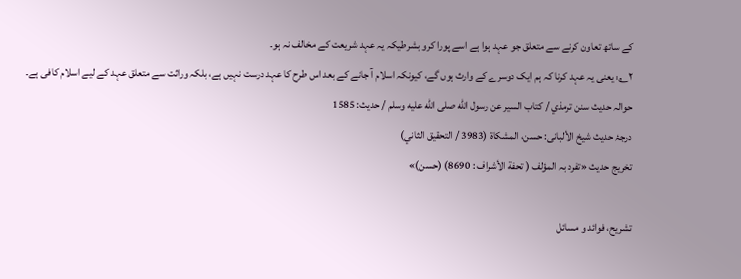کے ساتھ تعاون کرنے سے متعلق جو عہد ہوا ہے اسے پورا کرو بشرطیکہ یہ عہد شریعت کے مخالف نہ ہو۔
۲؎: یعنی یہ عہد کرنا کہ ہم ایک دوسرے کے وارث ہوں گے، کیونکہ اسلام آ جانے کے بعد اس طرح کا عہد درست نہیں ہے، بلکہ وراثت سے متعلق عہد کے لیے اسلام کافی ہے۔
حوالہ حدیث سنن ترمذي / كتاب السير عن رسول الله صلى الله عليه وسلم / حدیث: 1585
درجۂ حدیث شیخ الألبانی: حسن، المشكاة (3983 / التحقيق الثاني)
تخریج حدیث «تفرد بہ المؤلف ( تحفة الأشراف : 8690) (حسن)»

تشریح، فوائد و مسائل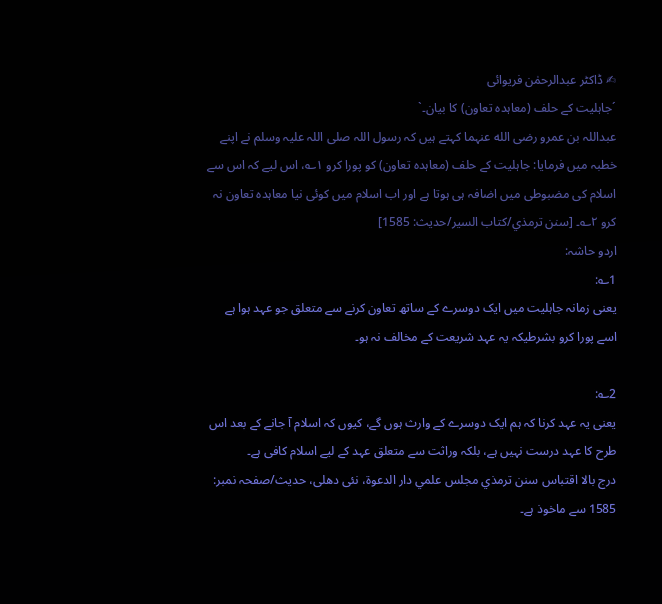✍ ڈاکٹر عبدالرحمٰن فریوائی
´جاہلیت کے حلف (معاہدہ تعاون) کا بیان۔`
عبداللہ بن عمرو رضی الله عنہما کہتے ہیں کہ رسول اللہ صلی اللہ علیہ وسلم نے اپنے خطبہ میں فرمایا: جاہلیت کے حلف (معاہدہ تعاون) کو پورا کرو ۱؎، اس لیے کہ اس سے اسلام کی مضبوطی میں اضافہ ہی ہوتا ہے اور اب اسلام میں کوئی نیا معاہدہ تعاون نہ کرو ۲؎۔ [سنن ترمذي/كتاب السير/حدیث: 1585]
اردو حاشہ:
1؎:
یعنی زمانہ جاہلیت میں ایک دوسرے کے ساتھ تعاون کرنے سے متعلق جو عہد ہوا ہے اسے پورا کرو بشرطیکہ یہ عہد شریعت کے مخالف نہ ہو۔

2؎:
یعنی یہ عہد کرنا کہ ہم ایک دوسرے کے وارث ہوں گے، کیوں کہ اسلام آ جانے کے بعد اس طرح کا عہد درست نہیں ہے، بلکہ وراثت سے متعلق عہد کے لیے اسلام کافی ہے۔
درج بالا اقتباس سنن ترمذي مجلس علمي دار الدعوة، نئى دهلى، حدیث/صفحہ نمبر: 1585 سے ماخوذ ہے۔